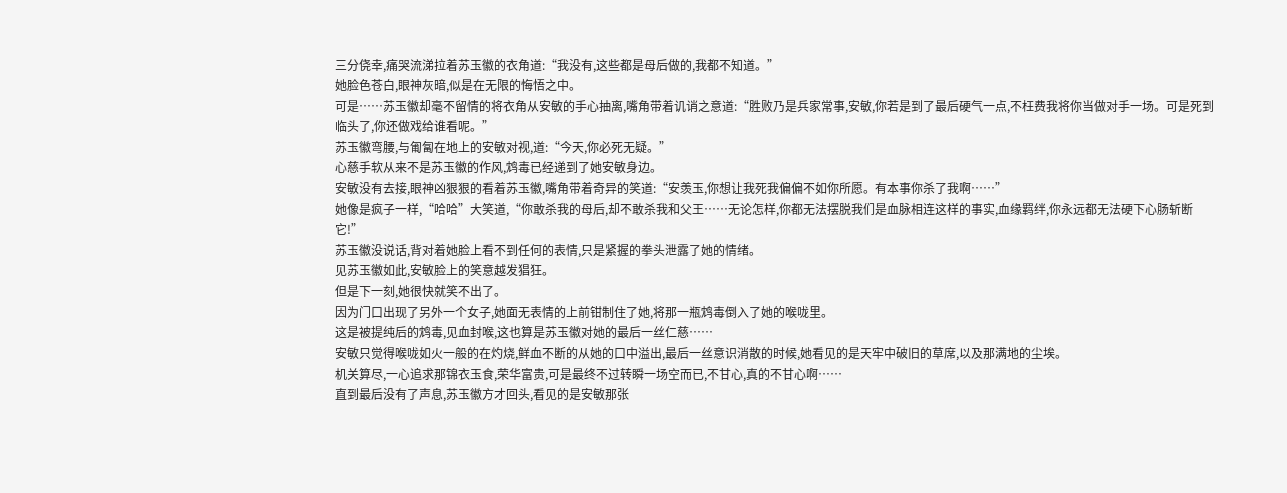三分侥幸,痛哭流涕拉着苏玉徽的衣角道:“我没有,这些都是母后做的,我都不知道。”
她脸色苍白,眼神灰暗,似是在无限的悔悟之中。
可是……苏玉徽却毫不留情的将衣角从安敏的手心抽离,嘴角带着讥诮之意道:“胜败乃是兵家常事,安敏,你若是到了最后硬气一点,不枉费我将你当做对手一场。可是死到临头了,你还做戏给谁看呢。”
苏玉徽弯腰,与匍匐在地上的安敏对视,道:“今天,你必死无疑。”
心慈手软从来不是苏玉徽的作风,鸩毒已经递到了她安敏身边。
安敏没有去接,眼神凶狠狠的看着苏玉徽,嘴角带着奇异的笑道:“安羡玉,你想让我死我偏偏不如你所愿。有本事你杀了我啊……”
她像是疯子一样,“哈哈”大笑道,“你敢杀我的母后,却不敢杀我和父王……无论怎样,你都无法摆脱我们是血脉相连这样的事实,血缘羁绊,你永远都无法硬下心肠斩断它!”
苏玉徽没说话,背对着她脸上看不到任何的表情,只是紧握的拳头泄露了她的情绪。
见苏玉徽如此,安敏脸上的笑意越发猖狂。
但是下一刻,她很快就笑不出了。
因为门口出现了另外一个女子,她面无表情的上前钳制住了她,将那一瓶鸩毒倒入了她的喉咙里。
这是被提纯后的鸩毒,见血封喉,这也算是苏玉徽对她的最后一丝仁慈……
安敏只觉得喉咙如火一般的在灼烧,鲜血不断的从她的口中溢出,最后一丝意识消散的时候,她看见的是天牢中破旧的草席,以及那满地的尘埃。
机关算尽,一心追求那锦衣玉食,荣华富贵,可是最终不过转瞬一场空而已,不甘心,真的不甘心啊……
直到最后没有了声息,苏玉徽方才回头,看见的是安敏那张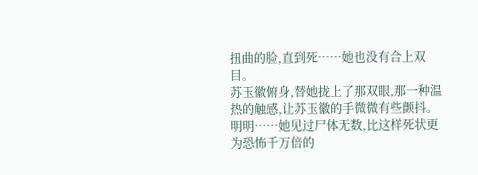扭曲的脸,直到死……她也没有合上双目。
苏玉徽俯身,替她拢上了那双眼,那一种温热的触感,让苏玉徽的手微微有些颤抖。
明明……她见过尸体无数,比这样死状更为恐怖千万倍的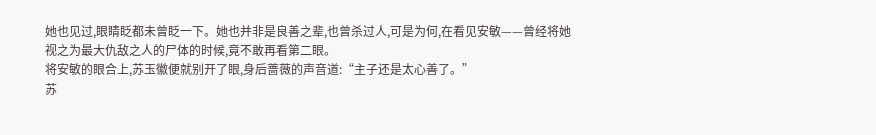她也见过,眼睛眨都未曾眨一下。她也并非是良善之辈,也曾杀过人,可是为何,在看见安敏——曾经将她视之为最大仇敌之人的尸体的时候,竟不敢再看第二眼。
将安敏的眼合上,苏玉徽便就别开了眼,身后蔷薇的声音道:“主子还是太心善了。”
苏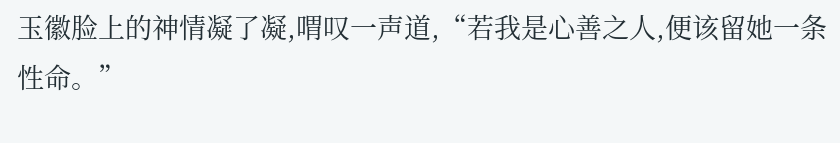玉徽脸上的神情凝了凝,喟叹一声道,“若我是心善之人,便该留她一条性命。”